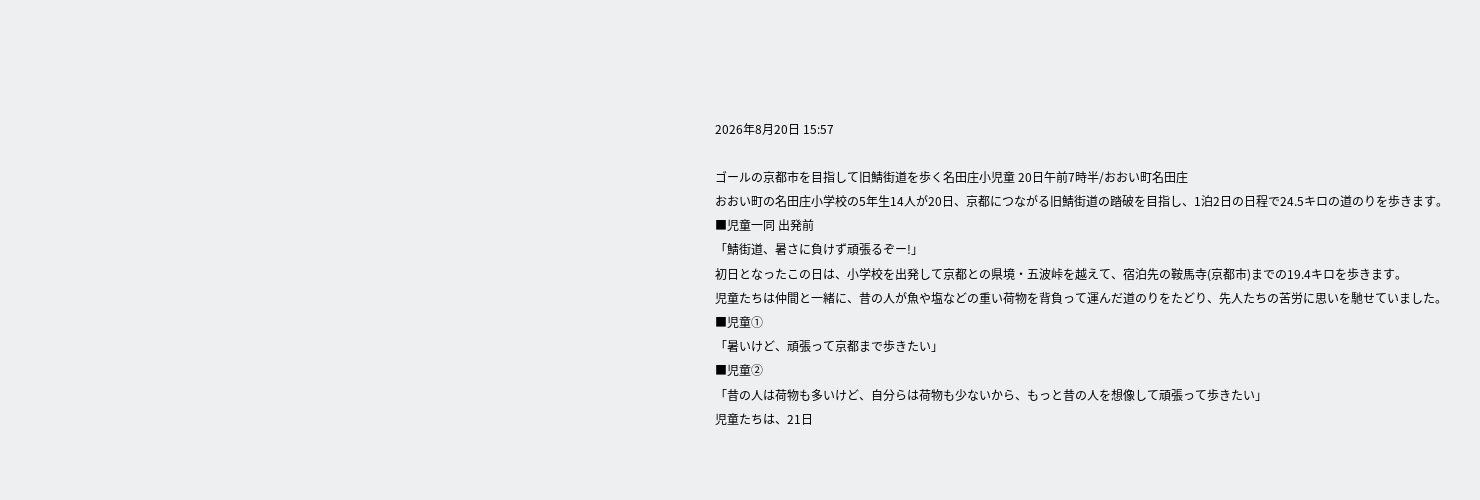2026年8月20日 15:57

ゴールの京都市を目指して旧鯖街道を歩く名田庄小児童 20日午前7時半/おおい町名田庄
おおい町の名田庄小学校の5年生14人が20日、京都につながる旧鯖街道の踏破を目指し、1泊2日の日程で24.5キロの道のりを歩きます。
■児童一同 出発前
「鯖街道、暑さに負けず頑張るぞー!」
初日となったこの日は、小学校を出発して京都との県境・五波峠を越えて、宿泊先の鞍馬寺(京都市)までの19.4キロを歩きます。
児童たちは仲間と一緒に、昔の人が魚や塩などの重い荷物を背負って運んだ道のりをたどり、先人たちの苦労に思いを馳せていました。
■児童①
「暑いけど、頑張って京都まで歩きたい」
■児童②
「昔の人は荷物も多いけど、自分らは荷物も少ないから、もっと昔の人を想像して頑張って歩きたい」
児童たちは、21日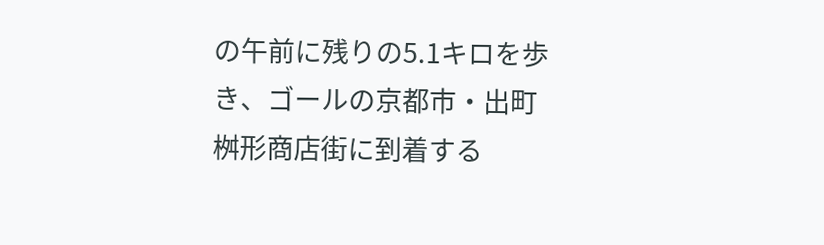の午前に残りの5.1キロを歩き、ゴールの京都市・出町桝形商店街に到着する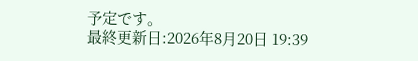予定です。
最終更新日:2026年8月20日 19:39